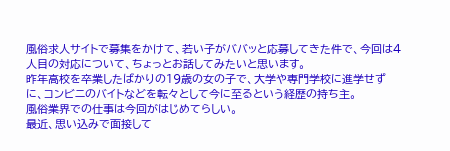風俗求人サイトで募集をかけて、若い子がババッと応募してきた件で、今回は4人目の対応について、ちょっとお話してみたいと思います。
昨年高校を卒業したばかりの19歳の女の子で、大学や専門学校に進学せずに、コンビニのバイトなどを転々として今に至るという経歴の持ち主。
風俗業界での仕事は今回がはじめてらしい。
最近、思い込みで面接して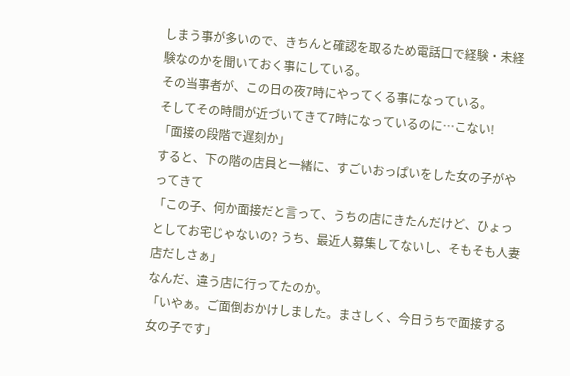しまう事が多いので、きちんと確認を取るため電話口で経験・未経験なのかを聞いておく事にしている。
その当事者が、この日の夜7時にやってくる事になっている。
そしてその時間が近づいてきて7時になっているのに…こない!
「面接の段階で遅刻か」
すると、下の階の店員と一緒に、すごいおっぱいをした女の子がやってきて
「この子、何か面接だと言って、うちの店にきたんだけど、ひょっとしてお宅じゃないの? うち、最近人募集してないし、そもそも人妻店だしさぁ」
なんだ、違う店に行ってたのか。
「いやぁ。ご面倒おかけしました。まさしく、今日うちで面接する女の子です」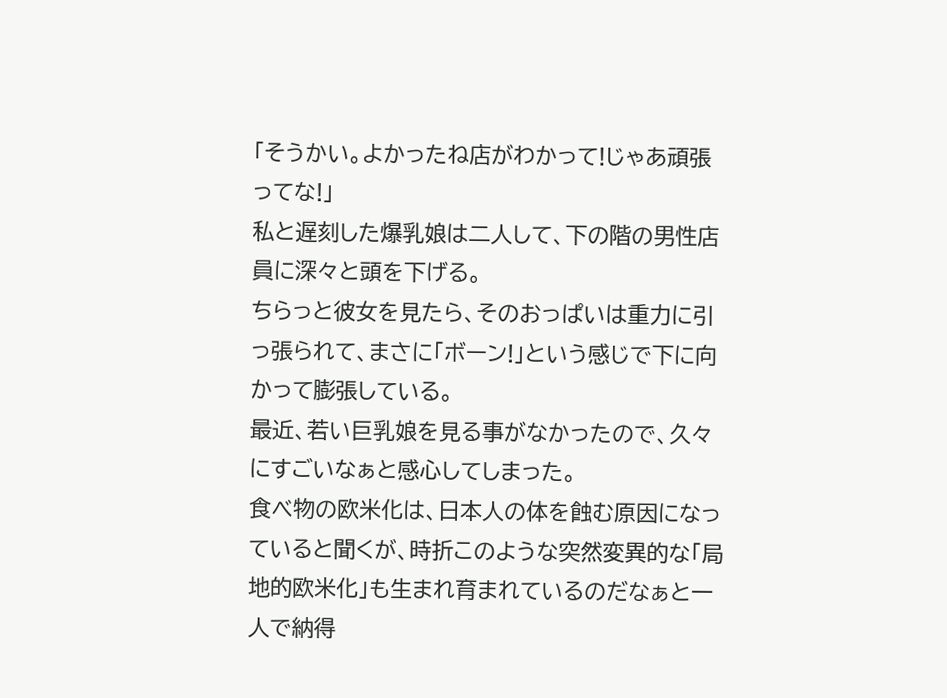「そうかい。よかったね店がわかって!じゃあ頑張ってな!」
私と遅刻した爆乳娘は二人して、下の階の男性店員に深々と頭を下げる。
ちらっと彼女を見たら、そのおっぱいは重力に引っ張られて、まさに「ボーン!」という感じで下に向かって膨張している。
最近、若い巨乳娘を見る事がなかったので、久々にすごいなぁと感心してしまった。
食べ物の欧米化は、日本人の体を蝕む原因になっていると聞くが、時折このような突然変異的な「局地的欧米化」も生まれ育まれているのだなぁと一人で納得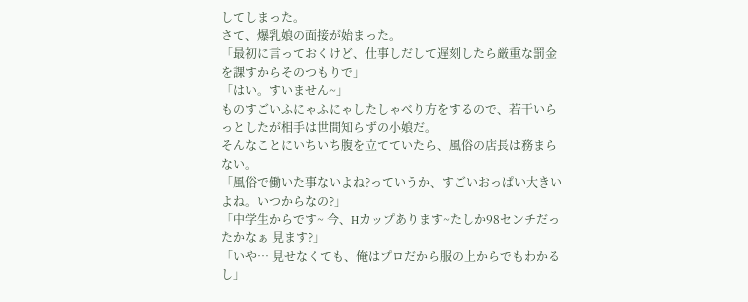してしまった。
さて、爆乳娘の面接が始まった。
「最初に言っておくけど、仕事しだして遅刻したら厳重な罰金を課すからそのつもりで」
「はい。すいません~」
ものすごいふにゃふにゃしたしゃべり方をするので、若干いらっとしたが相手は世間知らずの小娘だ。
そんなことにいちいち腹を立てていたら、風俗の店長は務まらない。
「風俗で働いた事ないよね?っていうか、すごいおっぱい大きいよね。いつからなの?」
「中学生からです~ 今、Hカップあります~たしか98センチだったかなぁ 見ます?」
「いや… 見せなくても、俺はプロだから服の上からでもわかるし」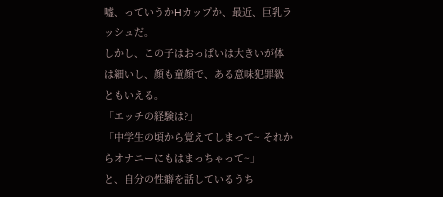嘘、っていうかHカップか、最近、巨乳ラッシュだ。
しかし、この子はおっぱいは大きいが体は細いし、顔も童顔で、ある意味犯罪級ともいえる。
「エッチの経験は?」
「中学生の頃から覚えてしまって~ それからオナニーにもはまっちゃって~」
と、自分の性癖を話しているうち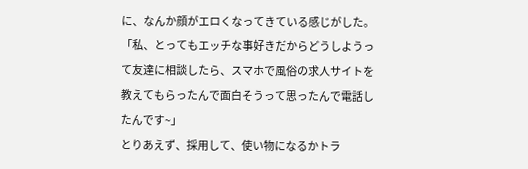に、なんか顔がエロくなってきている感じがした。
「私、とってもエッチな事好きだからどうしようって友達に相談したら、スマホで風俗の求人サイトを教えてもらったんで面白そうって思ったんで電話したんです~」
とりあえず、採用して、使い物になるかトラ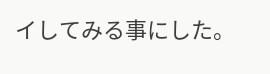イしてみる事にした。